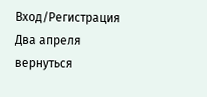Вход/Регистрация
Два апреля
вернуться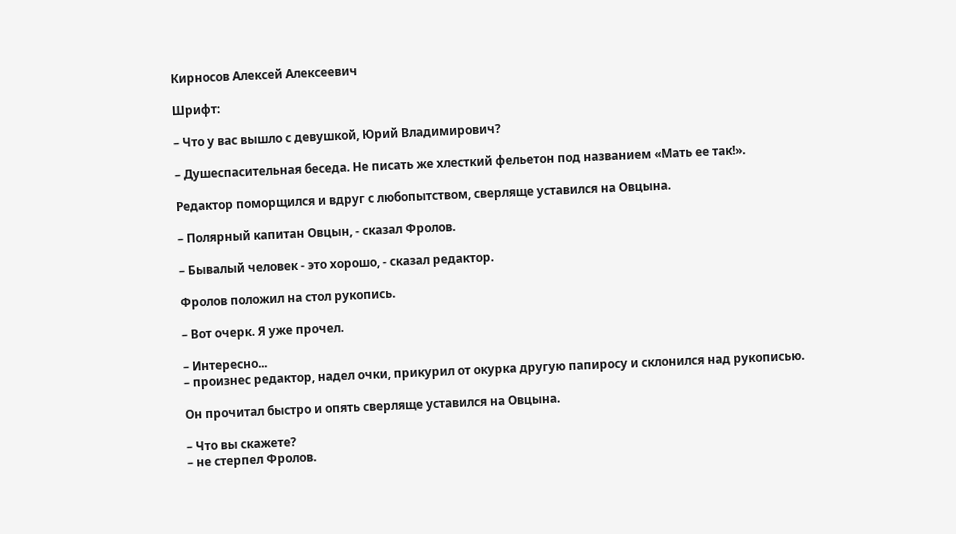Кирносов Алексей Алексеевич

Шрифт:

– Что у вас вышло с девушкой, Юрий Владимирович?

– Душеспасительная беседа. Не писать же хлесткий фельетон под названием «Мать ее так!».

Редактор поморщился и вдруг с любопытством, сверляще уставился на Овцына.

– Полярный капитан Овцын, - сказал Фролов.

– Бывалый человек - это хорошо, - сказал редактор.

Фролов положил на стол рукопись.

– Вот очерк. Я уже прочел.

– Интересно...
– произнес редактор, надел очки, прикурил от окурка другую папиросу и склонился над рукописью.

Он прочитал быстро и опять сверляще уставился на Овцына.

– Что вы скажете?
– не стерпел Фролов.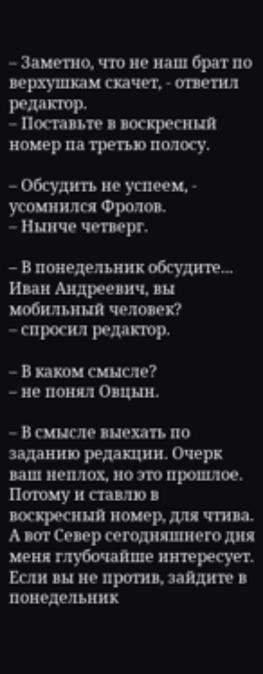– Заметно, что не наш брат по верхушкам скачет, - ответил редактор.
– Поставьте в воскресный номер па третью полосу.

– Обсудить не успеем, - усомнился Фролов.
– Нынче четверг.

– В понедельник обсудите... Иван Андреевич, вы мобильный человек?
– спросил редактор.

– В каком смысле?
– не понял Овцын.

– В смысле выехать по заданию редакции. Очерк ваш неплох, но это прошлое. Потому и ставлю в воскресный номер, для чтива. А вот Север сегодняшнего дня меня глубочайше интересует. Если вы не против, зайдите в понедельник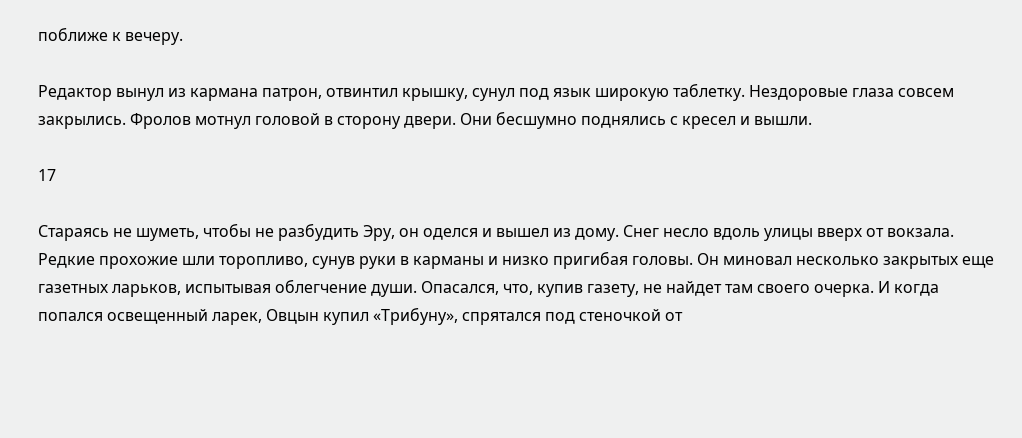поближе к вечеру.

Редактор вынул из кармана патрон, отвинтил крышку, сунул под язык широкую таблетку. Нездоровые глаза совсем закрылись. Фролов мотнул головой в сторону двери. Они бесшумно поднялись с кресел и вышли.

17

Стараясь не шуметь, чтобы не разбудить Эру, он оделся и вышел из дому. Снег несло вдоль улицы вверх от вокзала. Редкие прохожие шли торопливо, сунув руки в карманы и низко пригибая головы. Он миновал несколько закрытых еще газетных ларьков, испытывая облегчение души. Опасался, что, купив газету, не найдет там своего очерка. И когда попался освещенный ларек, Овцын купил «Трибуну», спрятался под стеночкой от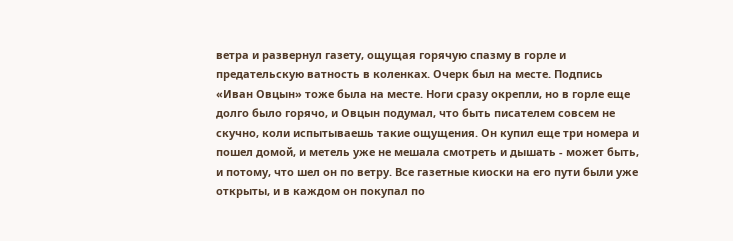ветра и развернул газету, ощущая горячую спазму в горле и предательскую ватность в коленках. Очерк был на месте. Подпись «Иван Овцын» тоже была на месте. Ноги сразу окрепли, но в горле еще долго было горячо, и Овцын подумал, что быть писателем совсем не скучно, коли испытываешь такие ощущения. Он купил еще три номера и пошел домой, и метель уже не мешала смотреть и дышать - может быть, и потому, что шел он по ветру. Все газетные киоски на его пути были уже открыты, и в каждом он покупал по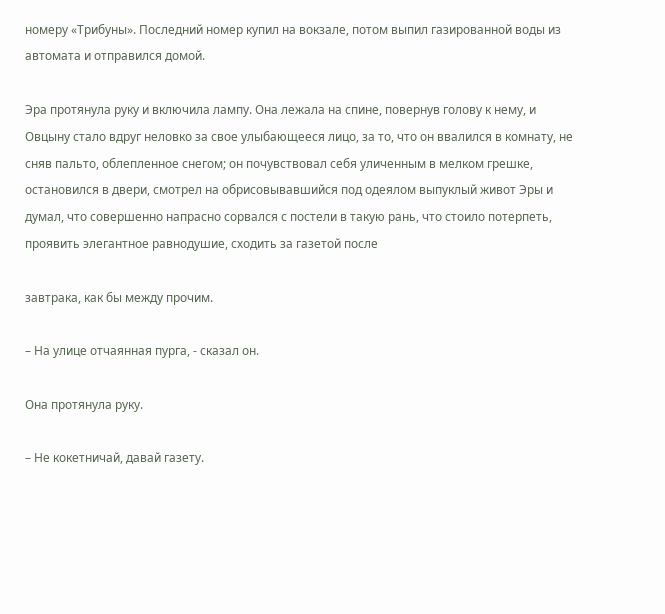номеру «Трибуны». Последний номер купил на вокзале, потом выпил газированной воды из автомата и отправился домой.

Эра протянула руку и включила лампу. Она лежала на спине, повернув голову к нему, и Овцыну стало вдруг неловко за свое улыбающееся лицо, за то, что он ввалился в комнату, не сняв пальто, облепленное снегом; он почувствовал себя уличенным в мелком грешке, остановился в двери, смотрел на обрисовывавшийся под одеялом выпуклый живот Эры и думал, что совершенно напрасно сорвался с постели в такую рань, что стоило потерпеть, проявить элегантное равнодушие, сходить за газетой после

завтрака, как бы между прочим.

– На улице отчаянная пурга, - сказал он.

Она протянула руку.

– Не кокетничай, давай газету.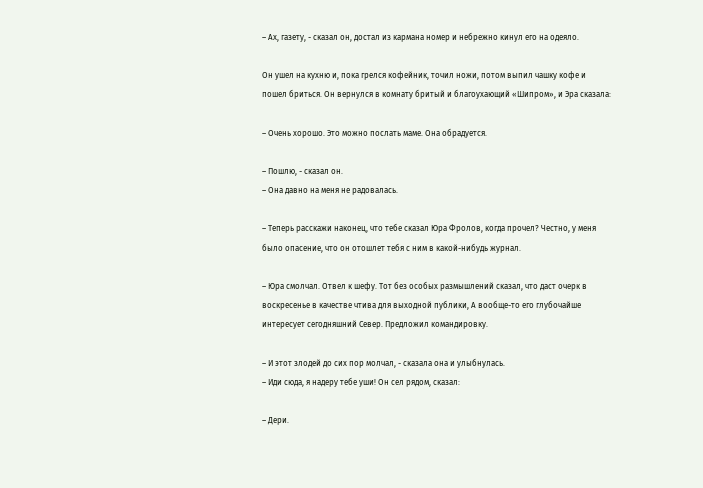– Ах, газету, - сказал он, достал из кармана номер и небрежно кинул его на одеяло.

Он ушел на кухню и, пока грелся кофейник, точил ножи, потом выпил чашку кофе и пошел бриться. Он вернулся в комнату бритый и благоухающий «Шипром», и Эра сказала:

– Очень хорошо. Это можно послать маме. Она обрадуется.

– Пошлю, - сказал он.
– Она давно на меня не радовалась.

– Теперь расскажи наконец, что тебе сказал Юра Фролов, когда прочел? Честно, у меня было опасение, что он отошлет тебя с ним в какой-нибудь журнал.

– Юра смолчал. Отвел к шефу. Тот без особых размышлений сказал, что даст очерк в воскресенье в качестве чтива для выходной публики, А вообще-то его глубочайше интересует сегодняшний Север. Предложил командировку.

– И этот злодей до сих пор молчал, - сказала она и улыбнулась.
– Иди сюда, я надеру тебе уши! Он сел рядом, сказал:

– Дери.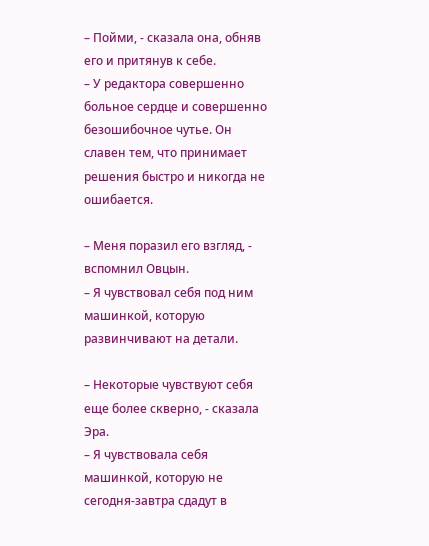– Пойми, - сказала она, обняв его и притянув к себе.
– У редактора совершенно больное сердце и совершенно безошибочное чутье. Он славен тем, что принимает решения быстро и никогда не ошибается.

– Меня поразил его взгляд, - вспомнил Овцын.
– Я чувствовал себя под ним машинкой, которую развинчивают на детали.

– Некоторые чувствуют себя еще более скверно, - сказала Эра.
– Я чувствовала себя машинкой, которую не сегодня-завтра сдадут в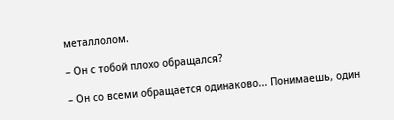металлолом.

– Он с тобой плохо обращался?

– Он со всеми обращается одинаково... Понимаешь, один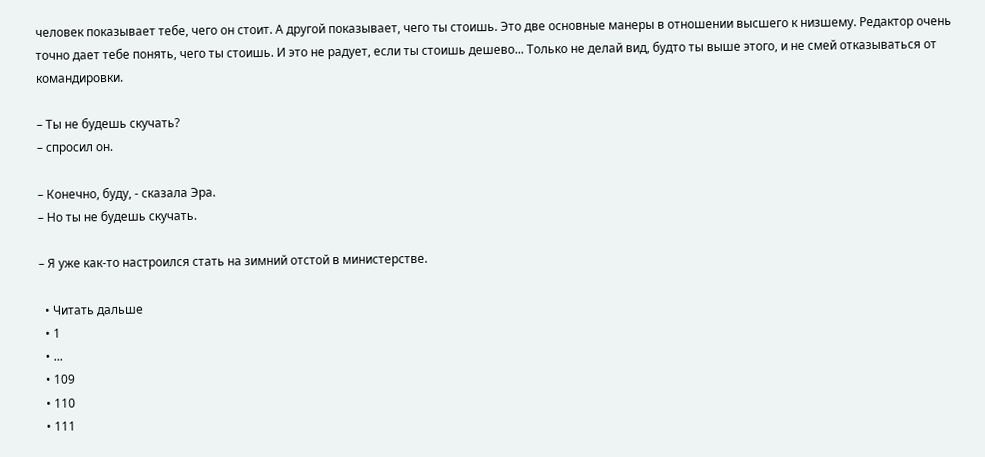человек показывает тебе, чего он стоит. А другой показывает, чего ты стоишь. Это две основные манеры в отношении высшего к низшему. Редактор очень точно дает тебе понять, чего ты стоишь. И это не радует, если ты стоишь дешево... Только не делай вид, будто ты выше этого, и не смей отказываться от командировки.

– Ты не будешь скучать?
– спросил он.

– Конечно, буду, - сказала Эра.
– Но ты не будешь скучать.

– Я уже как-то настроился стать на зимний отстой в министерстве.

  • Читать дальше
  • 1
  • ...
  • 109
  • 110
  • 111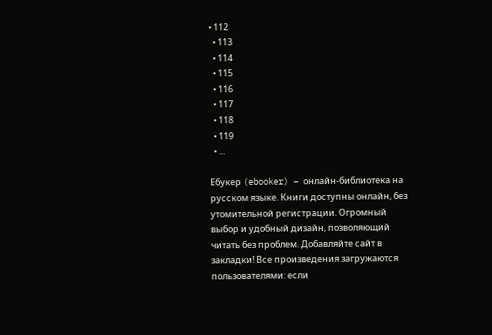• 112
  • 113
  • 114
  • 115
  • 116
  • 117
  • 118
  • 119
  • ...

Ебукер (ebooker) – онлайн-библиотека на русском языке. Книги доступны онлайн, без утомительной регистрации. Огромный выбор и удобный дизайн, позволяющий читать без проблем. Добавляйте сайт в закладки! Все произведения загружаются пользователями: если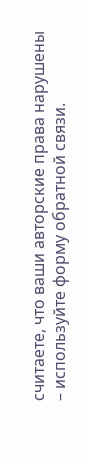считаете, что ваши авторские права нарушены – используйте форму обратной связи.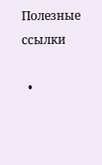Полезные ссылки

  •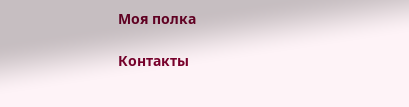Моя полка

Контакты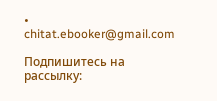• chitat.ebooker@gmail.com

Подпишитесь на рассылку: